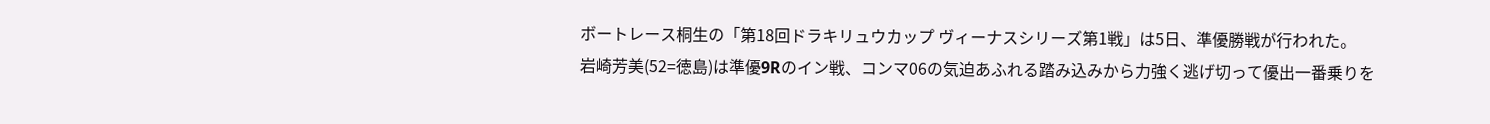ボートレース桐生の「第18回ドラキリュウカップ ヴィーナスシリーズ第1戦」は5日、準優勝戦が行われた。
岩崎芳美(52=徳島)は準優9Rのイン戦、コンマ06の気迫あふれる踏み込みから力強く逃げ切って優出一番乗りを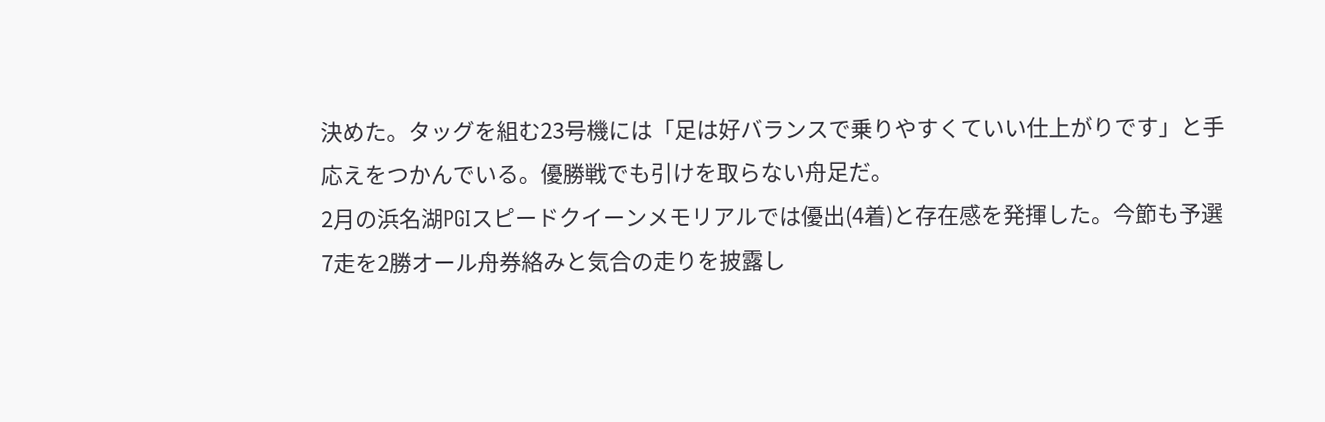決めた。タッグを組む23号機には「足は好バランスで乗りやすくていい仕上がりです」と手応えをつかんでいる。優勝戦でも引けを取らない舟足だ。
2月の浜名湖PGⅠスピードクイーンメモリアルでは優出(4着)と存在感を発揮した。今節も予選7走を2勝オール舟券絡みと気合の走りを披露し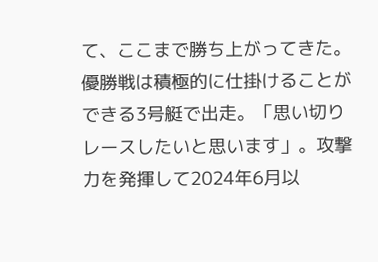て、ここまで勝ち上がってきた。
優勝戦は積極的に仕掛けることができる3号艇で出走。「思い切りレースしたいと思います」。攻撃力を発揮して2024年6月以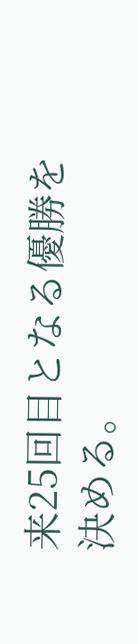来25回目となる優勝を決める。